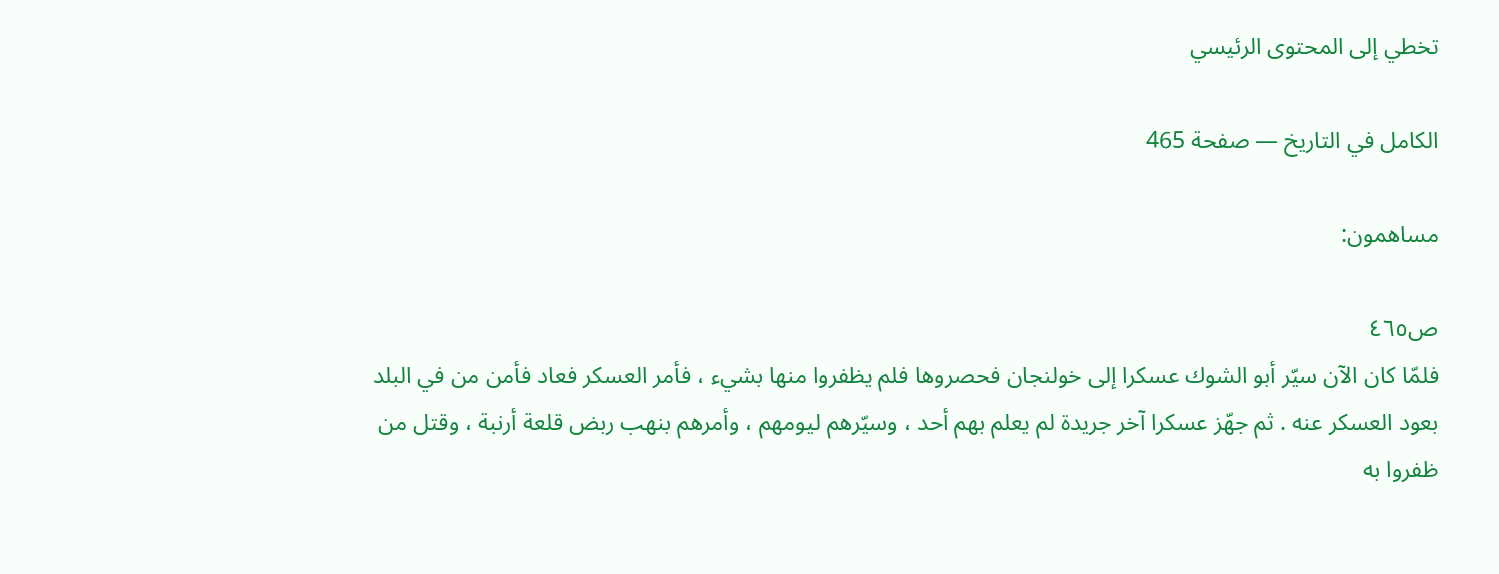تخطي إلى المحتوى الرئيسي

الكامل في التاريخ — صفحة 465

مساهمون:

ص٤٦٥
فلمّا كان الآن سيّر أبو الشوك عسكرا إلى خولنجان فحصروها فلم يظفروا منها بشيء ، فأمر العسكر فعاد فأمن من في البلد بعود العسكر عنه . ثم جهّز عسكرا آخر جريدة لم يعلم بهم أحد ، وسيّرهم ليومهم ، وأمرهم بنهب ربض قلعة أرنبة ، وقتل من ظفروا به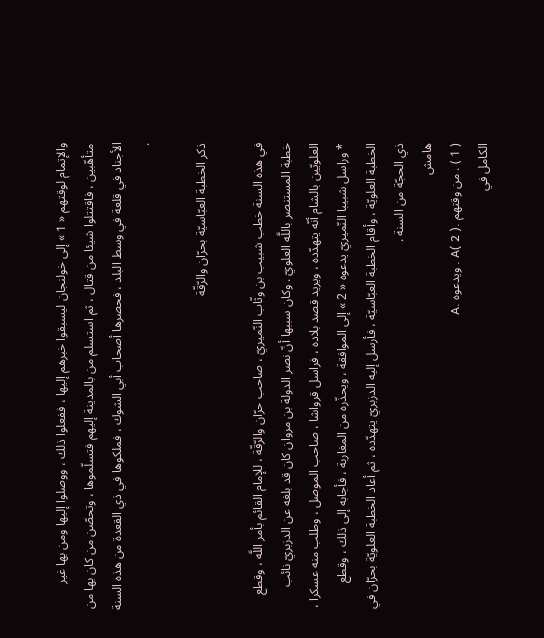والإتمام لوقتهم « 1 » إلى خولنجان ليسبقوا خبرهم إليها ، ففعلوا ذلك ، ووصلوا إليها ومن بها غير متأهّبين ، فاقتتلوا شيئا من قتال ، ثم استسلم من بالمدينة إليهم فتسلّموها ، وتحصّن من كان بها من الأجناد في قلعة في وسط البلد ، فحصرها أصحاب أبي الشوك ، فملكوها في ذي القعدة من هذه السنة .

ذكر الخطبة العبّاسيّة بحرّان والرّقّة

في هذه السنة خطب شبيب بن وثّاب النّميريّ ، صاحب حرّان والرّقّة ، للإمام القائم بأمر اللَّه ، وقطع خطبة المستنصر باللَّه العلويّ . وكان سببها أنّ نصر الدولة بن مروان كان قد بلغه عن الدزبريّ نائب العلويّين بالشام أنّه يتهدّده ، ويريد قصد بلاده ، فراسل قرواشا ، صاحب الموصل ، وطلب منه عسكرا ، * وراسل شبيبا النّميريّ يدعوه « 2 » إلى الموافقة ، ويحذّره من المغاربة ، فأجابه إلى ذلك ، وقطع الخطبة العلويّة ، وأقام الخطبة العبّاسيّة ، فأرسل إليه الدزبريّ يتهدّده ، ثم أعاد الخطبة العلويّة بحرّان في ذي الحجّة من السنة .
هامش
( 1 ) . من وقتهم .A( 2 ) . ويدعوه .A
الكامل في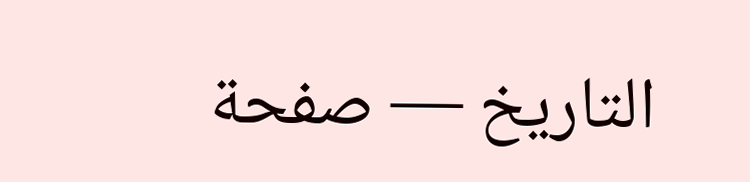التاريخ — صفحة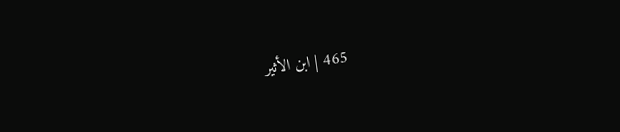465 | ابن الأثير